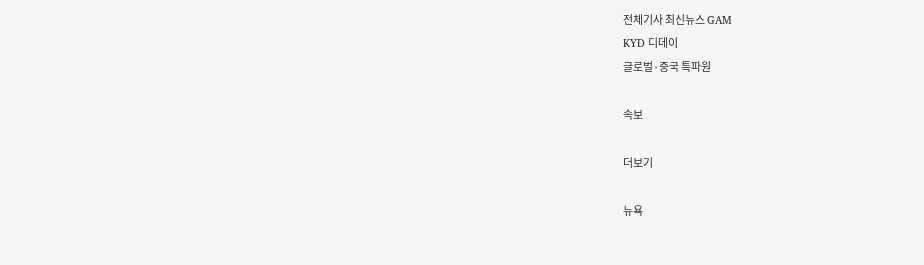전체기사 최신뉴스 GAM
KYD 디데이
글로벌·중국 특파원

속보

더보기

뉴욕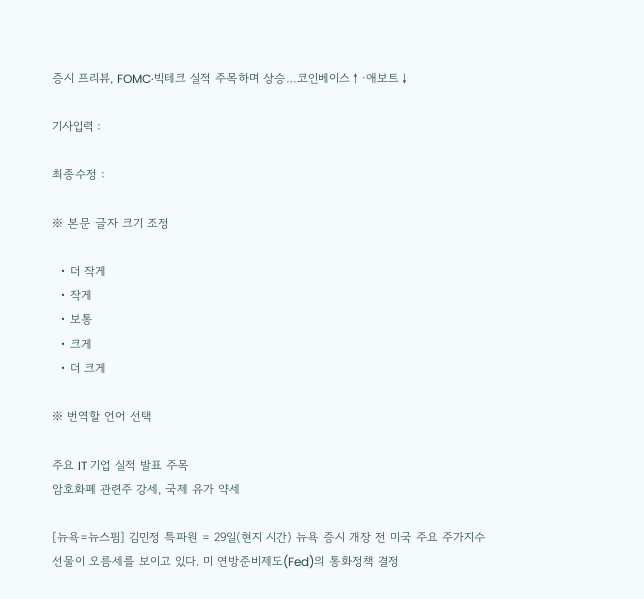증시 프리뷰, FOMC·빅테크 실적 주목하며 상승…코인베이스↑·애보트↓

기사입력 :

최종수정 :

※ 본문 글자 크기 조정

  • 더 작게
  • 작게
  • 보통
  • 크게
  • 더 크게

※ 번역할 언어 선택

주요 IT 기업 실적 발표 주목
암호화폐 관련주 강세, 국제 유가 약세

[뉴욕=뉴스핌] 김민정 특파원 = 29일(현지 시간) 뉴욕 증시 개장 전 미국 주요 주가지수 선물이 오름세를 보이고 있다. 미 연방준비제도(Fed)의 통화정책 결정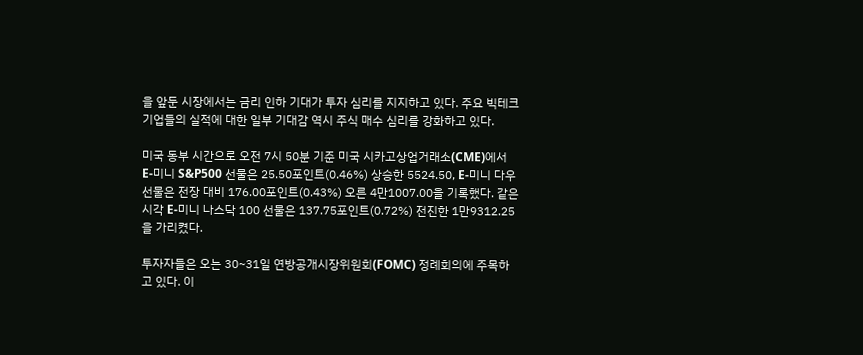을 앞둔 시장에서는 금리 인하 기대가 투자 심리를 지지하고 있다. 주요 빅테크 기업들의 실적에 대한 일부 기대감 역시 주식 매수 심리를 강화하고 있다.

미국 동부 시간으로 오전 7시 50분 기준 미국 시카고상업거래소(CME)에서 E-미니 S&P500 선물은 25.50포인트(0.46%) 상승한 5524.50, E-미니 다우 선물은 전장 대비 176.00포인트(0.43%) 오른 4만1007.00을 기록했다. 같은 시각 E-미니 나스닥 100 선물은 137.75포인트(0.72%) 전진한 1만9312.25을 가리켰다.

투자자들은 오는 30~31일 연방공개시장위원회(FOMC) 정례회의에 주목하고 있다. 이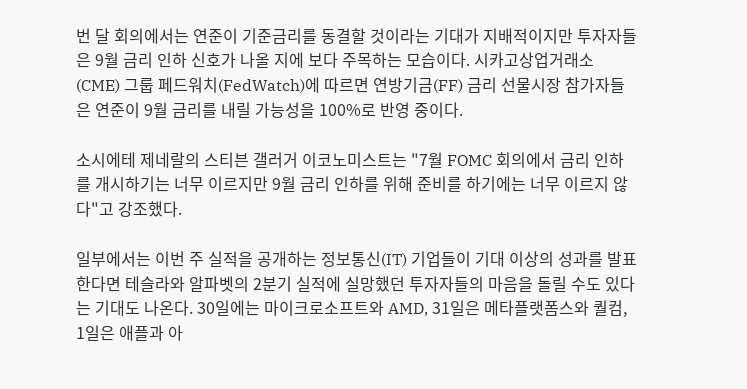번 달 회의에서는 연준이 기준금리를 동결할 것이라는 기대가 지배적이지만 투자자들은 9월 금리 인하 신호가 나올 지에 보다 주목하는 모습이다. 시카고상업거래소(CME) 그룹 페드워치(FedWatch)에 따르면 연방기금(FF) 금리 선물시장 참가자들은 연준이 9월 금리를 내릴 가능성을 100%로 반영 중이다.

소시에테 제네랄의 스티븐 갤러거 이코노미스트는 "7월 FOMC 회의에서 금리 인하를 개시하기는 너무 이르지만 9월 금리 인하를 위해 준비를 하기에는 너무 이르지 않다"고 강조했다.

일부에서는 이번 주 실적을 공개하는 정보통신(IT) 기업들이 기대 이상의 성과를 발표한다면 테슬라와 알파벳의 2분기 실적에 실망했던 투자자들의 마음을 돌릴 수도 있다는 기대도 나온다. 30일에는 마이크로소프트와 AMD, 31일은 메타플랫폼스와 퀄컴, 1일은 애플과 아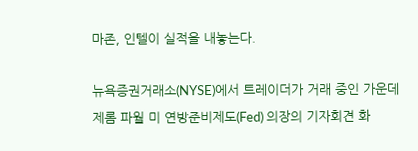마존, 인텔이 실적을 내놓는다.

뉴욕증권거래소(NYSE)에서 트레이더가 거래 중인 가운데 제롬 파월 미 연방준비제도(Fed) 의장의 기자회견 화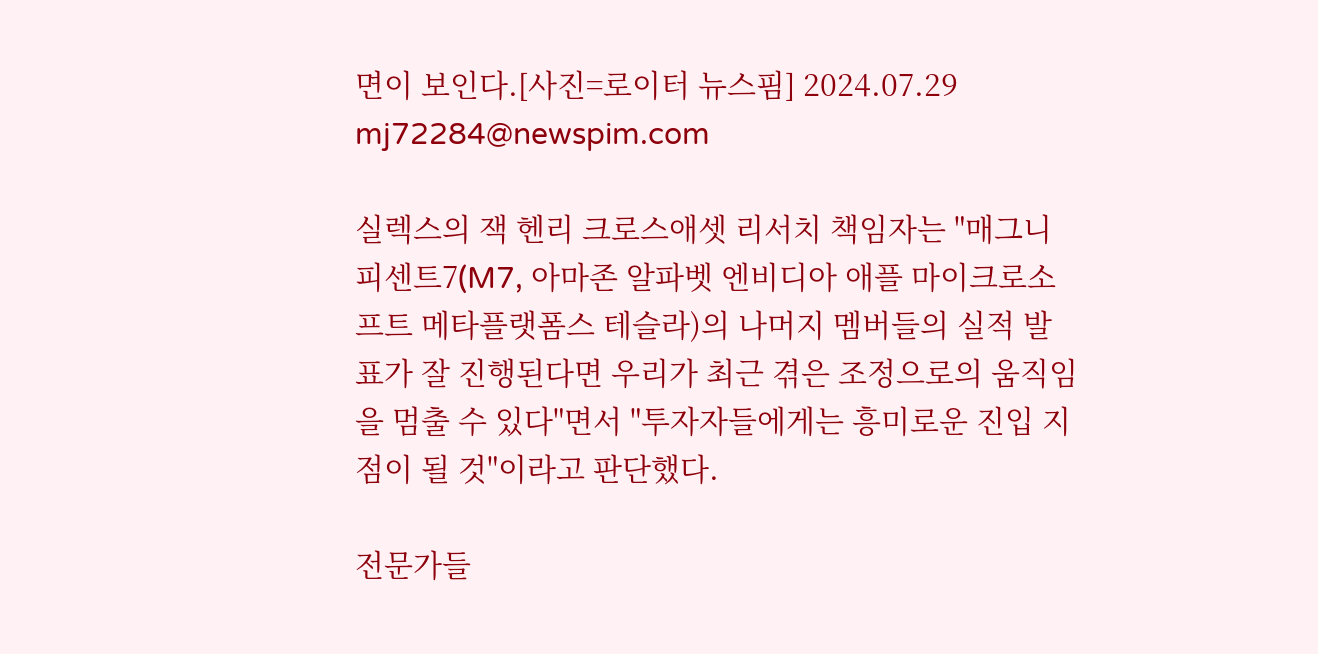면이 보인다.[사진=로이터 뉴스핌] 2024.07.29 mj72284@newspim.com

실렉스의 잭 헨리 크로스애셋 리서치 책임자는 "매그니피센트7(M7, 아마존 알파벳 엔비디아 애플 마이크로소프트 메타플랫폼스 테슬라)의 나머지 멤버들의 실적 발표가 잘 진행된다면 우리가 최근 겪은 조정으로의 움직임을 멈출 수 있다"면서 "투자자들에게는 흥미로운 진입 지점이 될 것"이라고 판단했다.

전문가들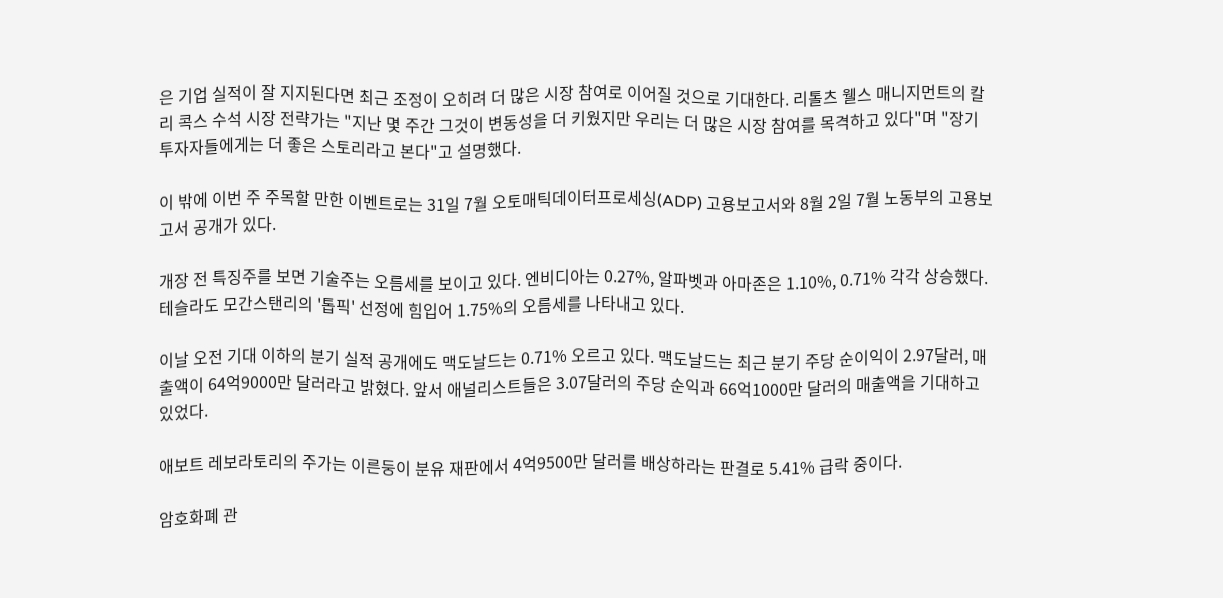은 기업 실적이 잘 지지된다면 최근 조정이 오히려 더 많은 시장 참여로 이어질 것으로 기대한다. 리톨츠 웰스 매니지먼트의 칼리 콕스 수석 시장 전략가는 "지난 몇 주간 그것이 변동성을 더 키웠지만 우리는 더 많은 시장 참여를 목격하고 있다"며 "장기 투자자들에게는 더 좋은 스토리라고 본다"고 설명했다.

이 밖에 이번 주 주목할 만한 이벤트로는 31일 7월 오토매틱데이터프로세싱(ADP) 고용보고서와 8월 2일 7월 노동부의 고용보고서 공개가 있다.

개장 전 특징주를 보면 기술주는 오름세를 보이고 있다. 엔비디아는 0.27%, 알파벳과 아마존은 1.10%, 0.71% 각각 상승했다. 테슬라도 모간스탠리의 '톱픽' 선정에 힘입어 1.75%의 오름세를 나타내고 있다.

이날 오전 기대 이하의 분기 실적 공개에도 맥도날드는 0.71% 오르고 있다. 맥도날드는 최근 분기 주당 순이익이 2.97달러, 매출액이 64억9000만 달러라고 밝혔다. 앞서 애널리스트들은 3.07달러의 주당 순익과 66억1000만 달러의 매출액을 기대하고 있었다.

애보트 레보라토리의 주가는 이른둥이 분유 재판에서 4억9500만 달러를 배상하라는 판결로 5.41% 급락 중이다.

암호화폐 관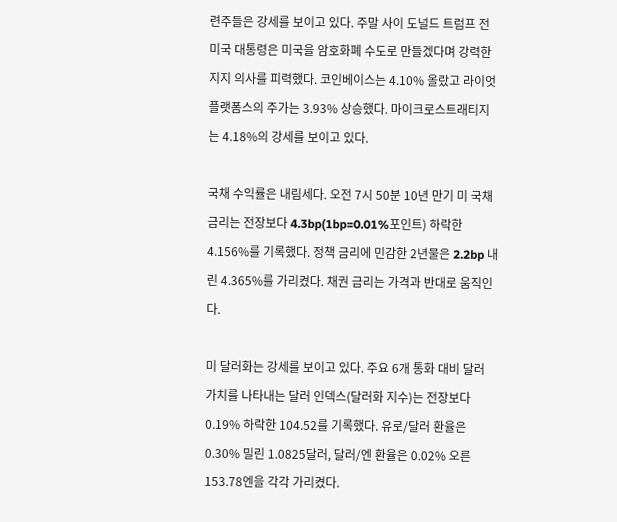련주들은 강세를 보이고 있다. 주말 사이 도널드 트럼프 전 미국 대통령은 미국을 암호화폐 수도로 만들겠다며 강력한 지지 의사를 피력했다. 코인베이스는 4.10% 올랐고 라이엇 플랫폼스의 주가는 3.93% 상승했다. 마이크로스트래티지는 4.18%의 강세를 보이고 있다.

국채 수익률은 내림세다. 오전 7시 50분 10년 만기 미 국채 금리는 전장보다 4.3bp(1bp=0.01%포인트) 하락한 4.156%를 기록했다. 정책 금리에 민감한 2년물은 2.2bp 내린 4.365%를 가리켰다. 채권 금리는 가격과 반대로 움직인다.

미 달러화는 강세를 보이고 있다. 주요 6개 통화 대비 달러 가치를 나타내는 달러 인덱스(달러화 지수)는 전장보다 0.19% 하락한 104.52를 기록했다. 유로/달러 환율은 0.30% 밀린 1.0825달러, 달러/엔 환율은 0.02% 오른 153.78엔을 각각 가리켰다.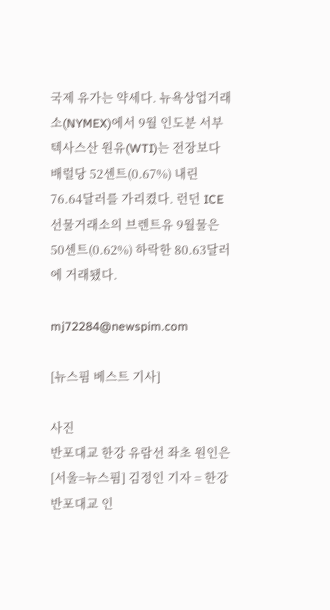국제 유가는 약세다. 뉴욕상업거래소(NYMEX)에서 9월 인도분 서부 텍사스산 원유(WTI)는 전장보다 배럴당 52센트(0.67%) 내린 76.64달러를 가리켰다. 런던 ICE 선물거래소의 브렌트유 9월물은 50센트(0.62%) 하락한 80.63달러에 거래됐다.

mj72284@newspim.com

[뉴스핌 베스트 기사]

사진
반포대교 한강 유람선 좌초 원인은 [서울=뉴스핌] 김정인 기자 = 한강 반포대교 인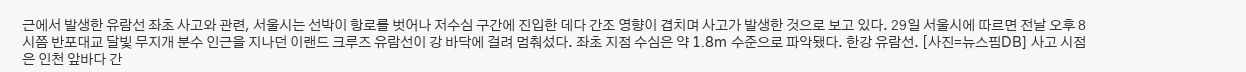근에서 발생한 유람선 좌초 사고와 관련, 서울시는 선박이 항로를 벗어나 저수심 구간에 진입한 데다 간조 영향이 겹치며 사고가 발생한 것으로 보고 있다. 29일 서울시에 따르면 전날 오후 8시쯤 반포대교 달빛 무지개 분수 인근을 지나던 이랜드 크루즈 유람선이 강 바닥에 걸려 멈춰섰다. 좌초 지점 수심은 약 1.8m 수준으로 파악됐다. 한강 유람선. [사진=뉴스핌DB] 사고 시점은 인천 앞바다 간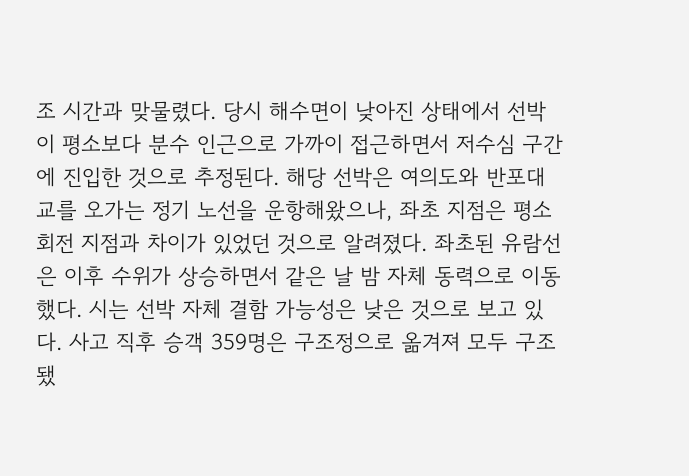조 시간과 맞물렸다. 당시 해수면이 낮아진 상태에서 선박이 평소보다 분수 인근으로 가까이 접근하면서 저수심 구간에 진입한 것으로 추정된다. 해당 선박은 여의도와 반포대교를 오가는 정기 노선을 운항해왔으나, 좌초 지점은 평소 회전 지점과 차이가 있었던 것으로 알려졌다. 좌초된 유람선은 이후 수위가 상승하면서 같은 날 밤 자체 동력으로 이동했다. 시는 선박 자체 결함 가능성은 낮은 것으로 보고 있다. 사고 직후 승객 359명은 구조정으로 옮겨져 모두 구조됐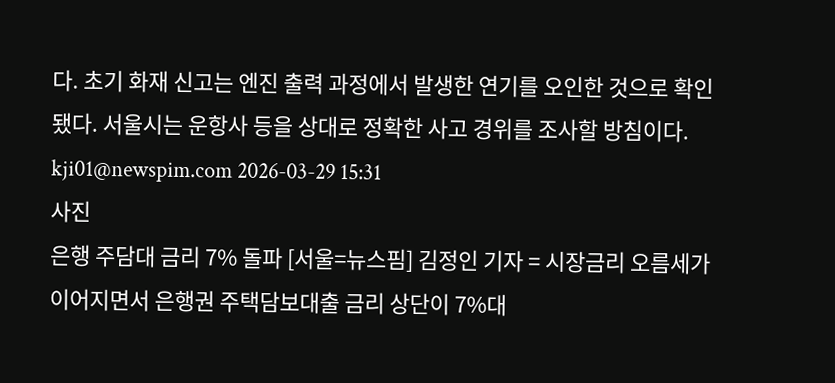다. 초기 화재 신고는 엔진 출력 과정에서 발생한 연기를 오인한 것으로 확인됐다. 서울시는 운항사 등을 상대로 정확한 사고 경위를 조사할 방침이다. kji01@newspim.com 2026-03-29 15:31
사진
은행 주담대 금리 7% 돌파 [서울=뉴스핌] 김정인 기자 = 시장금리 오름세가 이어지면서 은행권 주택담보대출 금리 상단이 7%대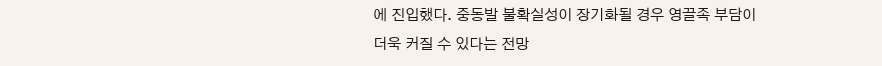에 진입했다. 중동발 불확실성이 장기화될 경우 영끌족 부담이 더욱 커질 수 있다는 전망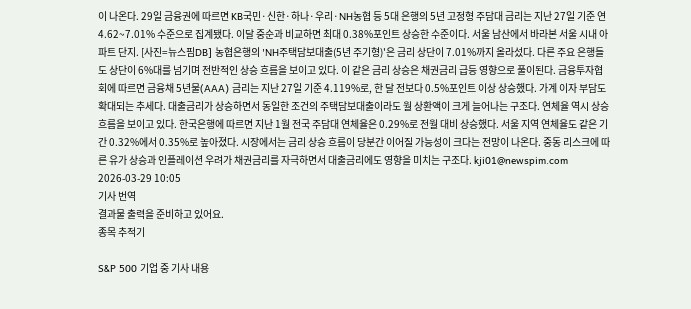이 나온다. 29일 금융권에 따르면 KB국민·신한·하나·우리·NH농협 등 5대 은행의 5년 고정형 주담대 금리는 지난 27일 기준 연 4.62~7.01% 수준으로 집계됐다. 이달 중순과 비교하면 최대 0.38%포인트 상승한 수준이다. 서울 남산에서 바라본 서울 시내 아파트 단지. [사진=뉴스핌DB] 농협은행의 'NH주택담보대출(5년 주기형)'은 금리 상단이 7.01%까지 올라섰다. 다른 주요 은행들도 상단이 6%대를 넘기며 전반적인 상승 흐름을 보이고 있다. 이 같은 금리 상승은 채권금리 급등 영향으로 풀이된다. 금융투자협회에 따르면 금융채 5년물(AAA) 금리는 지난 27일 기준 4.119%로, 한 달 전보다 0.5%포인트 이상 상승했다. 가계 이자 부담도 확대되는 추세다. 대출금리가 상승하면서 동일한 조건의 주택담보대출이라도 월 상환액이 크게 늘어나는 구조다. 연체율 역시 상승 흐름을 보이고 있다. 한국은행에 따르면 지난 1월 전국 주담대 연체율은 0.29%로 전월 대비 상승했다. 서울 지역 연체율도 같은 기간 0.32%에서 0.35%로 높아졌다. 시장에서는 금리 상승 흐름이 당분간 이어질 가능성이 크다는 전망이 나온다. 중동 리스크에 따른 유가 상승과 인플레이션 우려가 채권금리를 자극하면서 대출금리에도 영향을 미치는 구조다. kji01@newspim.com 2026-03-29 10:05
기사 번역
결과물 출력을 준비하고 있어요.
종목 추적기

S&P 500 기업 중 기사 내용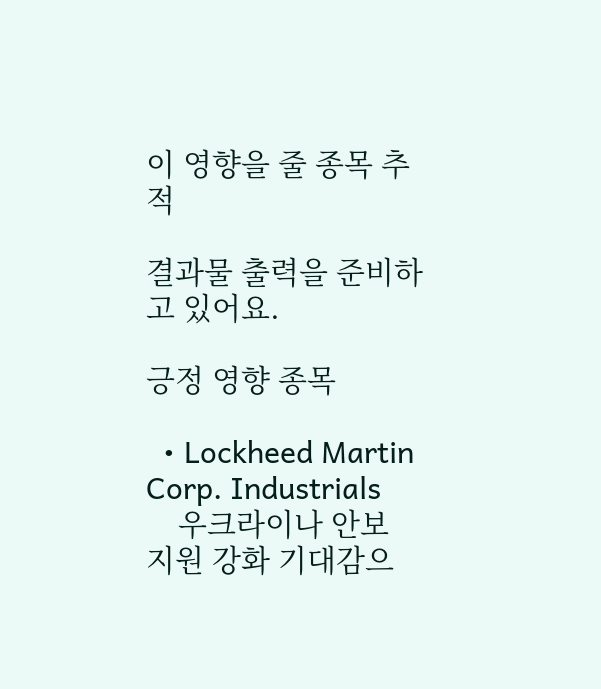이 영향을 줄 종목 추적

결과물 출력을 준비하고 있어요.

긍정 영향 종목

  • Lockheed Martin Corp. Industrials
    우크라이나 안보 지원 강화 기대감으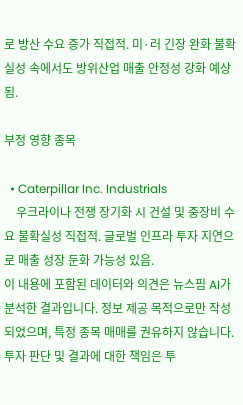로 방산 수요 증가 직접적. 미·러 긴장 완화 불확실성 속에서도 방위산업 매출 안정성 강화 예상됨.

부정 영향 종목

  • Caterpillar Inc. Industrials
    우크라이나 전쟁 장기화 시 건설 및 중장비 수요 불확실성 직접적. 글로벌 인프라 투자 지연으로 매출 성장 둔화 가능성 있음.
이 내용에 포함된 데이터와 의견은 뉴스핌 AI가 분석한 결과입니다. 정보 제공 목적으로만 작성되었으며, 특정 종목 매매를 권유하지 않습니다. 투자 판단 및 결과에 대한 책임은 투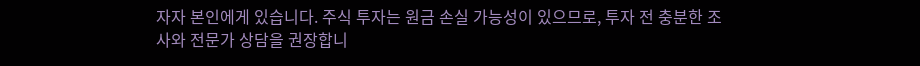자자 본인에게 있습니다. 주식 투자는 원금 손실 가능성이 있으므로, 투자 전 충분한 조사와 전문가 상담을 권장합니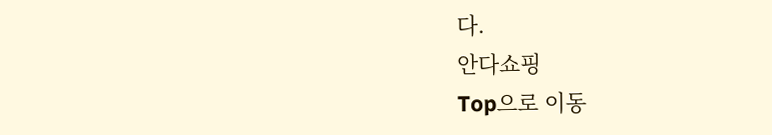다.
안다쇼핑
Top으로 이동